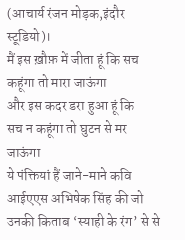(आचार्य रंजन मोड़क,इंदौर स्टूडियो)।
मैं इस ख़ौफ़ में जीता हूं कि सच कहूंगा तो मारा जाऊंगा
और इस कदर डरा हुआ हूं कि
सच न कहूंगा तो घुटन से मर जाऊंगा
ये पंक्तियां हैं जाने-माने कवि आईएएस अभिषेक सिंह की जो उनकी किताब ‘स्याही के रंग’ से से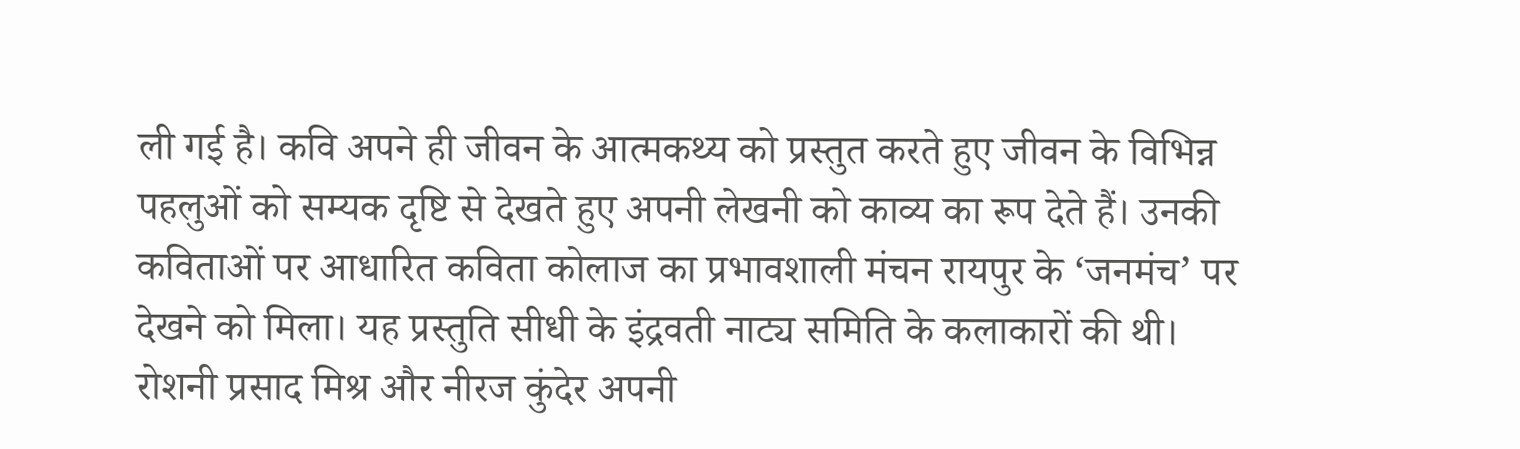ली गई है। कवि अपने ही जीवन के आत्मकथ्य को प्रस्तुत करते हुए जीवन के विभिन्न पहलुओं को सम्यक दृष्टि से देखते हुए अपनी लेखनी को काव्य का रूप देते हैं। उनकी कविताओं पर आधारित कविता कोलाज का प्रभावशाली मंचन रायपुर के ‘जनमंच’ पर देखने को मिला। यह प्रस्तुति सीधी के इंद्रवती नाट्य समिति के कलाकारों की थी। रोशनी प्रसाद मिश्र और नीरज कुंदेर अपनी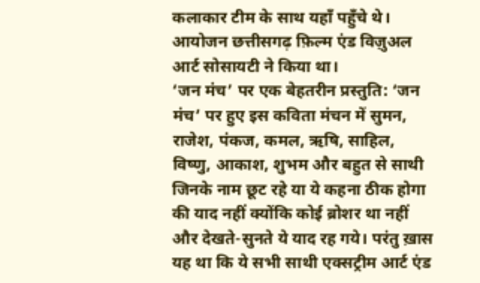कलाकार टीम के साथ यहाँ पहुँचे थे। आयोजन छत्तीसगढ़ फ़िल्म एंड विज़ुअल आर्ट सोसायटी ने किया था।
‘जन मंच’ पर एक बेहतरीन प्रस्तुति: ‘जन मंच’ पर हुए इस कविता मंचन में सुमन, राजेश, पंकज, कमल, ऋषि, साहिल, विष्णु, आकाश, शुभम और बहुत से साथी जिनके नाम छूट रहे या ये कहना ठीक होगा की याद नहीं क्योंकि कोई ब्रोशर था नहीं और देखते-सुनते ये याद रह गये। परंतु ख़ास यह था कि ये सभी साथी एक्सट्रीम आर्ट एंड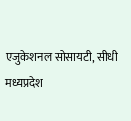एजुकेशनल सोसायटी, सीधी मध्यप्रदेश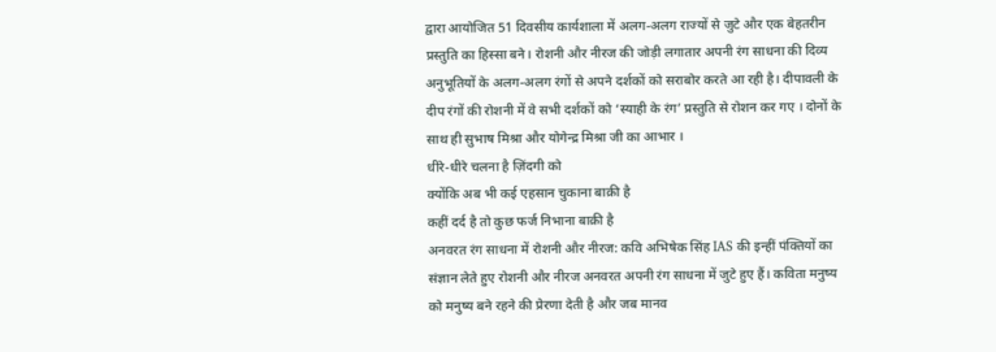द्वारा आयोजित 51 दिवसीय कार्यशाला में अलग-अलग राज्यों से जुटे और एक बेहतरीन प्रस्तुति का हिस्सा बने। रोशनी और नीरज की जोड़ी लगातार अपनी रंग साधना की दिव्य अनुभूतियों के अलग-अलग रंगों से अपने दर्शकों को सराबोर करते आ रही है। दीपावली के दीप रंगों की रोशनी में वे सभी दर्शकों को ‘स्याही के रंग’ प्रस्तुति से रोशन कर गए । दोनों के साथ ही सुभाष मिश्रा और योगेन्द्र मिश्रा जी का आभार ।
धीरे-धीरे चलना है ज़िंदगी को
क्योंकि अब भी कई एहसान चुकाना बाक़ी है
कहीं दर्द है तो कुछ फर्ज निभाना बाक़ी है
अनवरत रंग साधना में रोशनी और नीरज: कवि अभिषेक सिंह IAS की इन्हीं पंक्तियों का संज्ञान लेते हुए रोशनी और नीरज अनवरत अपनी रंग साधना में जुटे हुए हैं। कविता मनुष्य को मनुष्य बने रहने की प्रेरणा देती है और जब मानव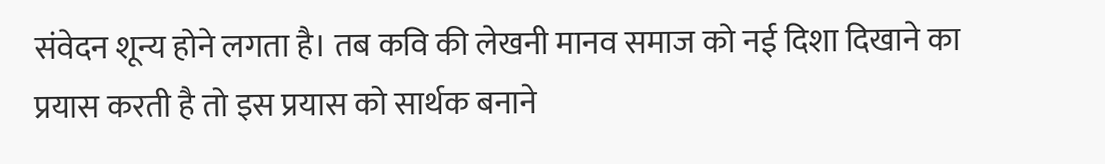संवेदन शून्य होने लगता है। तब कवि की लेखनी मानव समाज को नई दिशा दिखाने का प्रयास करती है तो इस प्रयास को सार्थक बनाने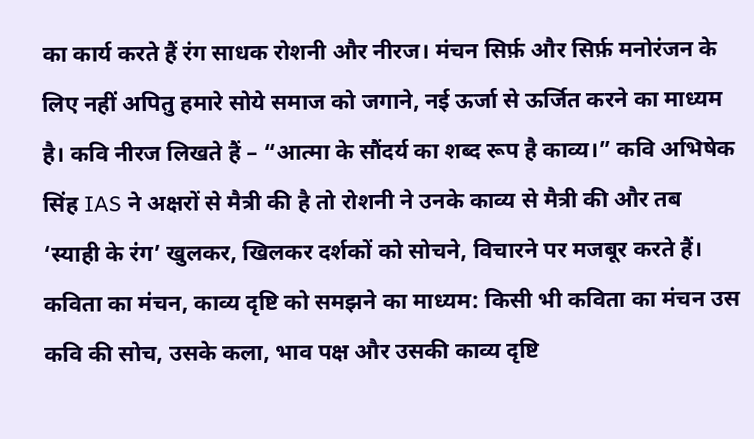का कार्य करते हैं रंग साधक रोशनी और नीरज। मंचन सिर्फ़ और सिर्फ़ मनोरंजन के लिए नहीं अपितु हमारे सोये समाज को जगाने, नई ऊर्जा से ऊर्जित करने का माध्यम है। कवि नीरज लिखते हैं – “आत्मा के सौंदर्य का शब्द रूप है काव्य।” कवि अभिषेक सिंह IAS ने अक्षरों से मैत्री की है तो रोशनी ने उनके काव्य से मैत्री की और तब ‘स्याही के रंग’ खुलकर, खिलकर दर्शकों को सोचने, विचारने पर मजबूर करते हैं।
कविता का मंचन, काव्य दृष्टि को समझने का माध्यम: किसी भी कविता का मंचन उस कवि की सोच, उसके कला, भाव पक्ष और उसकी काव्य दृष्टि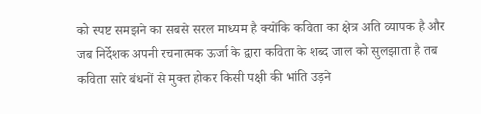को स्पष्ट समझने का सबसे सरल माध्यम है क्योंकि कविता का क्षेत्र अति व्यापक है और जब निर्देशक अपनी रचनात्मक ऊर्जा के द्वारा कविता के शब्द जाल को सुलझाता है तब कविता सारे बंधनों से मुक्त होकर किसी पक्षी की भांति उड़ने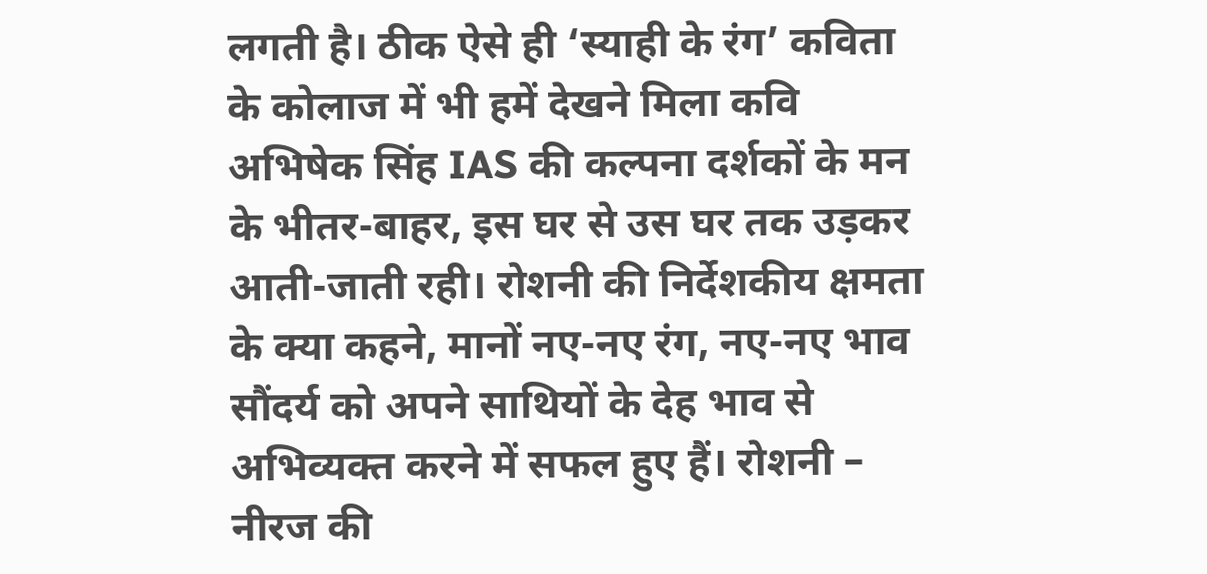लगती है। ठीक ऐसे ही ‘स्याही के रंग’ कविता के कोलाज में भी हमें देखने मिला कवि अभिषेक सिंह IAS की कल्पना दर्शकों के मन के भीतर-बाहर, इस घर से उस घर तक उड़कर आती-जाती रही। रोशनी की निर्देशकीय क्षमता के क्या कहने, मानों नए-नए रंग, नए-नए भाव सौंदर्य को अपने साथियों के देह भाव से अभिव्यक्त करने में सफल हुए हैं। रोशनी – नीरज की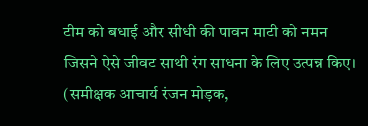टीम को बधाई और सीधी की पावन माटी को नमन जिसने ऐसे जीवट साथी रंग साधना के लिए उत्पन्न किए। (समीक्षक आचार्य रंजन मोड़क,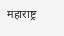महाराष्ट्र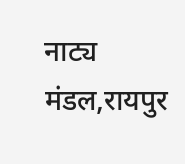नाट्य मंडल,रायपुर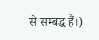से सम्बद्ध हैं।)